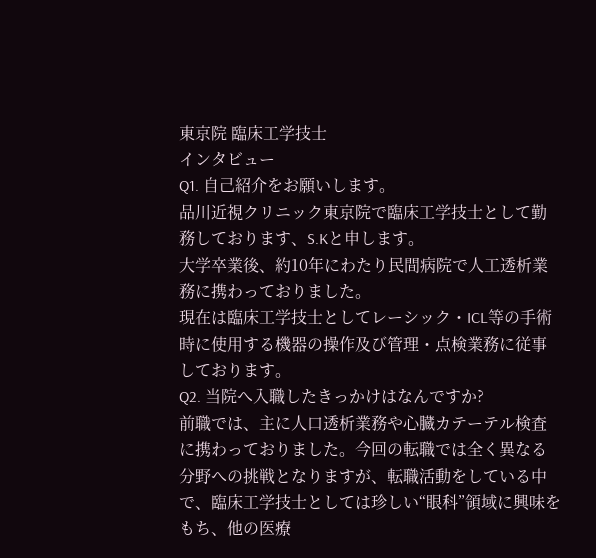東京院 臨床工学技士
インタビュー
Q1. 自己紹介をお願いします。
品川近視クリニック東京院で臨床工学技士として勤務しております、S.Kと申します。
大学卒業後、約10年にわたり民間病院で人工透析業務に携わっておりました。
現在は臨床工学技士としてレーシック・ICL等の手術時に使用する機器の操作及び管理・点検業務に従事しております。
Q2. 当院へ入職したきっかけはなんですか?
前職では、主に人口透析業務や心臓カテーテル検査に携わっておりました。今回の転職では全く異なる分野への挑戦となりますが、転職活動をしている中で、臨床工学技士としては珍しい“眼科”領域に興味をもち、他の医療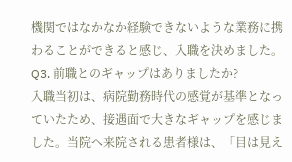機関ではなかなか経験できないような業務に携わることができると感じ、入職を決めました。
Q3. 前職とのギャップはありましたか?
入職当初は、病院勤務時代の感覚が基準となっていたため、接遇面で大きなギャップを感じました。当院へ来院される患者様は、「目は見え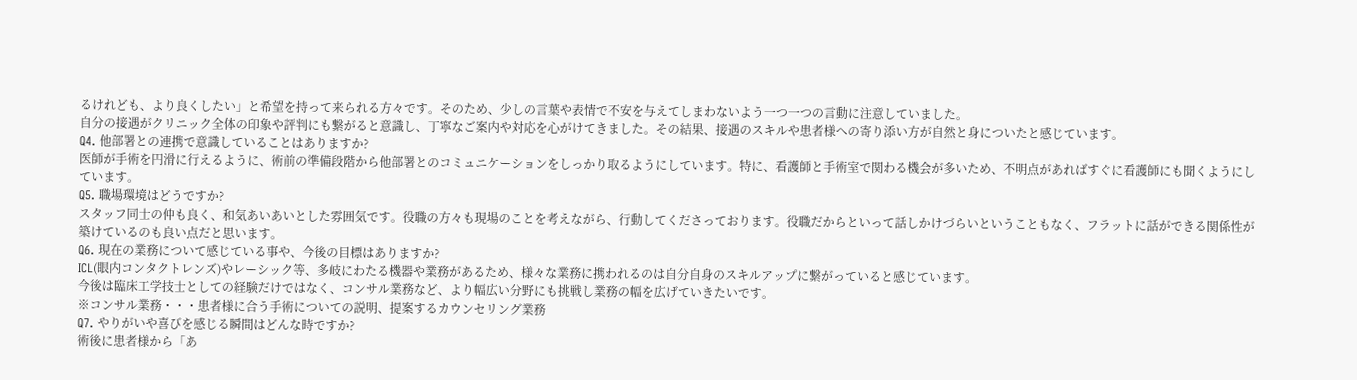るけれども、より良くしたい」と希望を持って来られる方々です。そのため、少しの言葉や表情で不安を与えてしまわないよう一つ一つの言動に注意していました。
自分の接遇がクリニック全体の印象や評判にも繋がると意識し、丁寧なご案内や対応を心がけてきました。その結果、接遇のスキルや患者様への寄り添い方が自然と身についたと感じています。
Q4. 他部署との連携で意識していることはありますか?
医師が手術を円滑に行えるように、術前の準備段階から他部署とのコミュニケーションをしっかり取るようにしています。特に、看護師と手術室で関わる機会が多いため、不明点があればすぐに看護師にも聞くようにしています。
Q5. 職場環境はどうですか?
スタッフ同士の仲も良く、和気あいあいとした雰囲気です。役職の方々も現場のことを考えながら、行動してくださっております。役職だからといって話しかけづらいということもなく、フラットに話ができる関係性が築けているのも良い点だと思います。
Q6. 現在の業務について感じている事や、今後の目標はありますか?
ICL(眼内コンタクトレンズ)やレーシック等、多岐にわたる機器や業務があるため、様々な業務に携われるのは自分自身のスキルアップに繋がっていると感じています。
今後は臨床工学技士としての経験だけではなく、コンサル業務など、より幅広い分野にも挑戦し業務の幅を広げていきたいです。
※コンサル業務・・・患者様に合う手術についての説明、提案するカウンセリング業務
Q7. やりがいや喜びを感じる瞬間はどんな時ですか?
術後に患者様から「あ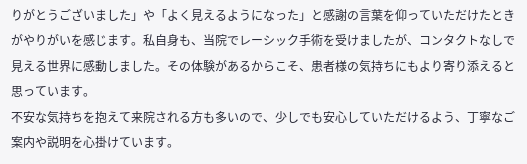りがとうございました」や「よく見えるようになった」と感謝の言葉を仰っていただけたときがやりがいを感じます。私自身も、当院でレーシック手術を受けましたが、コンタクトなしで見える世界に感動しました。その体験があるからこそ、患者様の気持ちにもより寄り添えると思っています。
不安な気持ちを抱えて来院される方も多いので、少しでも安心していただけるよう、丁寧なご案内や説明を心掛けています。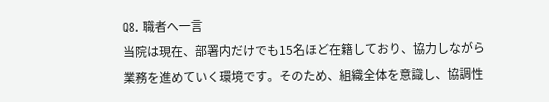Q8. 職者へ一言
当院は現在、部署内だけでも15名ほど在籍しており、協力しながら業務を進めていく環境です。そのため、組織全体を意識し、協調性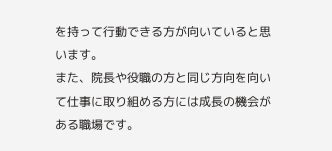を持って行動できる方が向いていると思います。
また、院長や役職の方と同じ方向を向いて仕事に取り組める方には成長の機会がある職場です。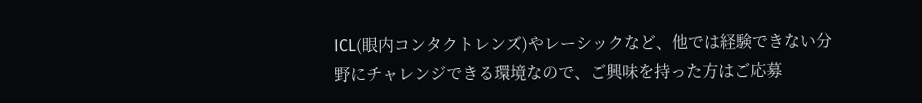ICL(眼内コンタクトレンズ)やレーシックなど、他では経験できない分野にチャレンジできる環境なので、ご興味を持った方はご応募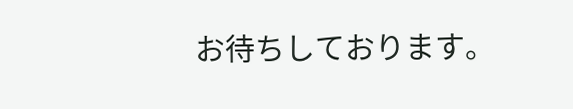お待ちしております。